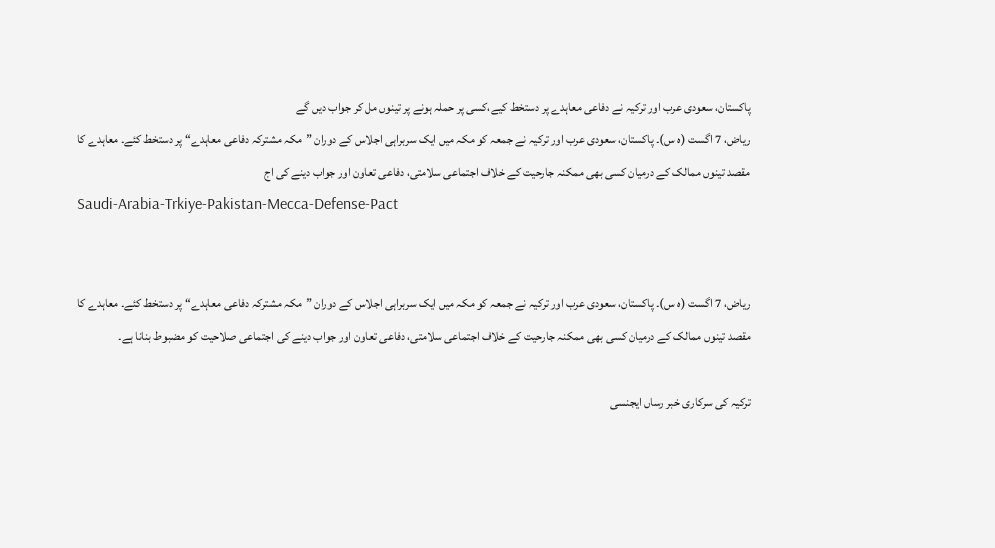پاکستان، سعودی عرب اور ترکیہ نے دفاعی معاہدے پر دستخط کیے،کسی پر حملہ ہونے پر تینوں مل کر جواب دیں گے
ریاض، 7 اگست (ہ س)۔ پاکستان، سعودی عرب اور ترکیہ نے جمعہ کو مکہ میں ایک سربراہی اجلاس کے دوران ”مکہ مشترکہ دفاعی معاہدے“ پر دستخط کئے۔ معاہدے کا مقصد تینوں ممالک کے درمیان کسی بھی ممکنہ جارحیت کے خلاف اجتماعی سلامتی، دفاعی تعاون اور جواب دینے کی اج
Saudi-Arabia-Trkiye-Pakistan-Mecca-Defense-Pact


ریاض، 7 اگست (ہ س)۔ پاکستان، سعودی عرب اور ترکیہ نے جمعہ کو مکہ میں ایک سربراہی اجلاس کے دوران ”مکہ مشترکہ دفاعی معاہدے“ پر دستخط کئے۔ معاہدے کا مقصد تینوں ممالک کے درمیان کسی بھی ممکنہ جارحیت کے خلاف اجتماعی سلامتی، دفاعی تعاون اور جواب دینے کی اجتماعی صلاحیت کو مضبوط بنانا ہے۔

ترکیہ کی سرکاری خبر رساں ایجنسی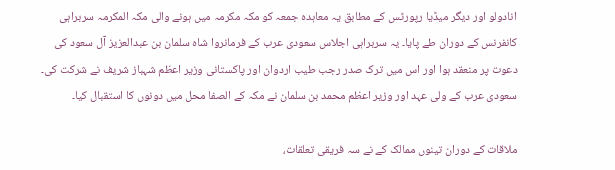انادولو اور دیگر میڈیا رپورٹس کے مطابق یہ معاہدہ جمعہ کو مکہ مکرمہ میں ہونے والی مکہ المکرمہ سربراہی کانفرنس کے دوران طے پایا۔ یہ سربراہی اجلاس سعودی عرب کے فرمانروا شاہ سلمان بن عبدالعزیز آل سعود کی دعوت پر منعقد ہوا اور اس میں ترک صدر رجب طیب اردوان اور پاکستانی وزیر اعظم شہباز شریف نے شرکت کی۔ سعودی عرب کے ولی عہد اور وزیر اعظم محمد بن سلمان نے مکہ کے الصفا محل میں دونوں کا استقبال کیا۔

ملاقات کے دوران تینوں ممالک کے نے سہ فریقی تعلقات،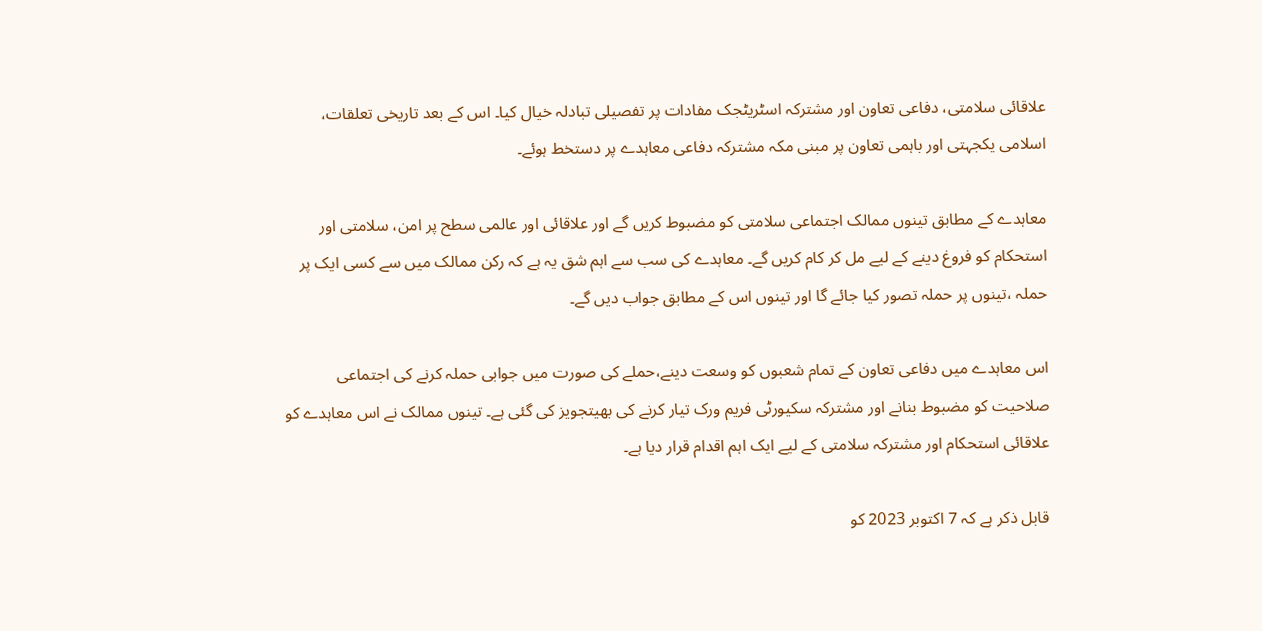علاقائی سلامتی، دفاعی تعاون اور مشترکہ اسٹریٹجک مفادات پر تفصیلی تبادلہ خیال کیا۔ اس کے بعد تاریخی تعلقات، اسلامی یکجہتی اور باہمی تعاون پر مبنی مکہ مشترکہ دفاعی معاہدے پر دستخط ہوئے۔

معاہدے کے مطابق تینوں ممالک اجتماعی سلامتی کو مضبوط کریں گے اور علاقائی اور عالمی سطح پر امن، سلامتی اور استحکام کو فروغ دینے کے لیے مل کر کام کریں گے۔ معاہدے کی سب سے اہم شق یہ ہے کہ رکن ممالک میں سے کسی ایک پر حملہ ،تینوں پر حملہ تصور کیا جائے گا اور تینوں اس کے مطابق جواب دیں گے۔

اس معاہدے میں دفاعی تعاون کے تمام شعبوں کو وسعت دینے،حملے کی صورت میں جوابی حملہ کرنے کی اجتماعی صلاحیت کو مضبوط بنانے اور مشترکہ سکیورٹی فریم ورک تیار کرنے کی بھیتجویز کی گئی ہے۔ تینوں ممالک نے اس معاہدے کو علاقائی استحکام اور مشترکہ سلامتی کے لیے ایک اہم اقدام قرار دیا ہے۔

قابل ذکر ہے کہ 7 اکتوبر 2023 کو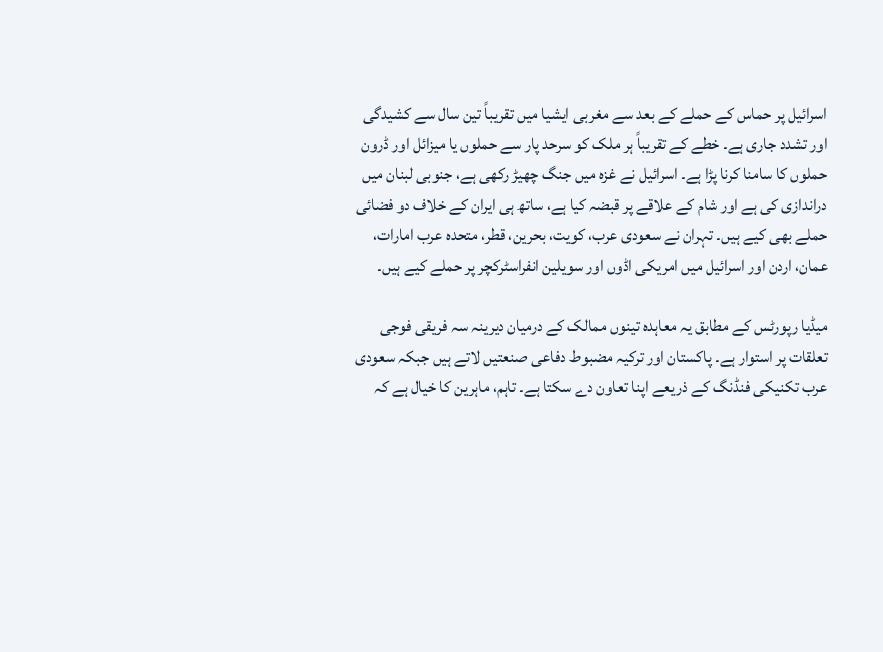اسرائیل پر حماس کے حملے کے بعد سے مغربی ایشیا میں تقریباً تین سال سے کشیدگی اور تشدد جاری ہے۔ خطے کے تقریباً ہر ملک کو سرحد پار سے حملوں یا میزائل اور ڈرون حملوں کا سامنا کرنا پڑا ہے۔ اسرائیل نے غزہ میں جنگ چھیڑ رکھی ہے، جنوبی لبنان میں دراندازی کی ہے اور شام کے علاقے پر قبضہ کیا ہے، ساتھ ہی ایران کے خلاف دو فضائی حملے بھی کیے ہیں۔ تہران نے سعودی عرب، کویت، بحرین، قطر، متحدہ عرب امارات، عمان، اردن اور اسرائیل میں امریکی اڈوں اور سویلین انفراسٹرکچر پر حملے کیے ہیں۔

میڈیا رپورٹس کے مطابق یہ معاہدہ تینوں ممالک کے درمیان دیرینہ سہ فریقی فوجی تعلقات پر استوار ہے۔ پاکستان اور ترکیہ مضبوط دفاعی صنعتیں لاتے ہیں جبکہ سعودی عرب تکنیکی فنڈنگ کے ذریعے اپنا تعاون دے سکتا ہے۔ تاہم، ماہرین کا خیال ہے کہ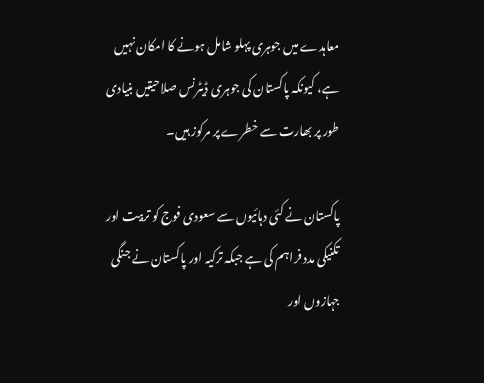معاہدے میں جوہری پہلو شامل ہونے کا امکان نہیں ہے، کیونکہ پاکستان کی جوہری ڈیٹرنس صلاحیتیں بنیادی طور پر بھارت سے خطرے پر مرکوز ہیں۔

پاکستان نے کئی دہائیوں سے سعودی فوج کو تربیت اور تکنیکی مدد فراہم کی ہے جبکہ ترکیہ اور پاکستان نے جنگی جہازوں اور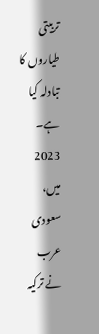تربیتی طیاروں کا تبادلہ کیا ہے۔ 2023 میں، سعودی عرب نے ترکیہ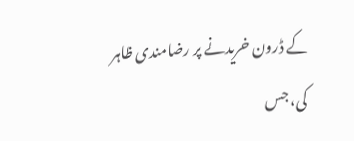کے ڈرون خریدنے پر رضامندی ظاہر کی، جس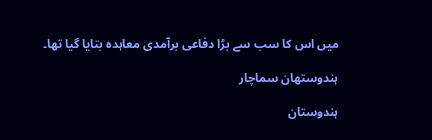میں اس کا سب سے بڑا دفاعی برآمدی معاہدہ بتایا گیا تھا۔

ہندوستھان سماچار

ہندوستان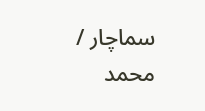سماچار / محمد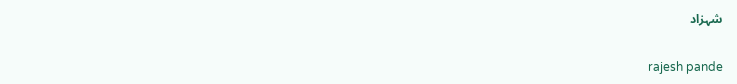شہزاد


 rajesh pande